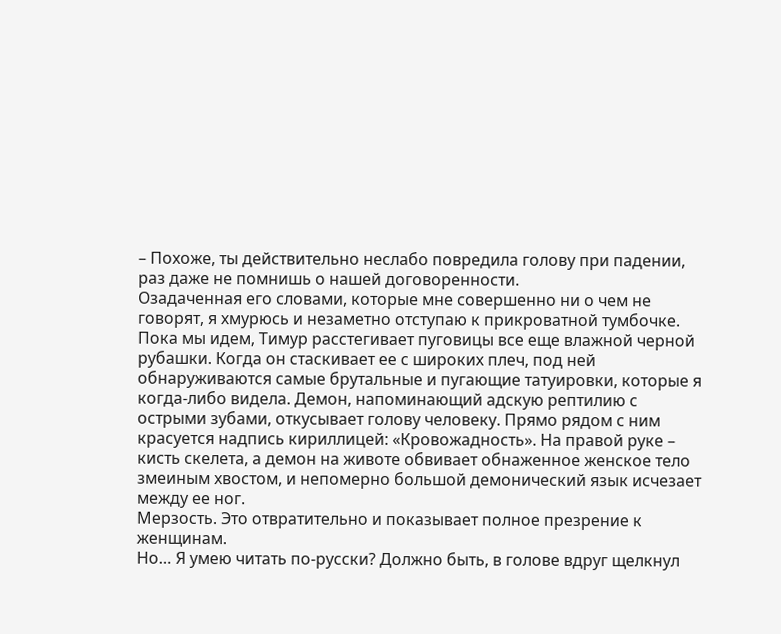– Похоже, ты действительно неслабо повредила голову при падении, раз даже не помнишь о нашей договоренности.
Озадаченная его словами, которые мне совершенно ни о чем не говорят, я хмурюсь и незаметно отступаю к прикроватной тумбочке. Пока мы идем, Тимур расстегивает пуговицы все еще влажной черной рубашки. Когда он стаскивает ее с широких плеч, под ней обнаруживаются самые брутальные и пугающие татуировки, которые я когда-либо видела. Демон, напоминающий адскую рептилию с острыми зубами, откусывает голову человеку. Прямо рядом с ним красуется надпись кириллицей: «Кровожадность». На правой руке – кисть скелета, а демон на животе обвивает обнаженное женское тело змеиным хвостом, и непомерно большой демонический язык исчезает между ее ног.
Мерзость. Это отвратительно и показывает полное презрение к женщинам.
Но… Я умею читать по-русски? Должно быть, в голове вдруг щелкнул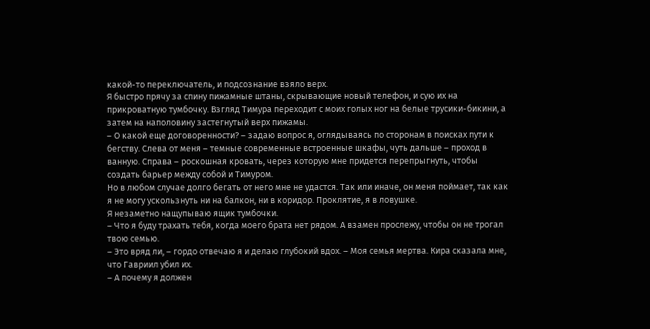какой-то переключатель, и подсознание взяло верх.
Я быстро прячу за спину пижамные штаны, скрывающие новый телефон, и сую их на прикроватную тумбочку. Взгляд Тимура переходит с моих голых ног на белые трусики-бикини, а затем на наполовину застегнутый верх пижамы.
– О какой еще договоренности? – задаю вопрос я, оглядываясь по сторонам в поисках пути к бегству. Слева от меня – темные современные встроенные шкафы, чуть дальше – проход в ванную. Справа – роскошная кровать, через которую мне придется перепрыгнуть, чтобы создать барьер между собой и Тимуром.
Но в любом случае долго бегать от него мне не удастся. Так или иначе, он меня поймает, так как я не могу ускользнуть ни на балкон, ни в коридор. Проклятие, я в ловушке.
Я незаметно нащупываю ящик тумбочки.
– Что я буду трахать тебя, когда моего брата нет рядом. А взамен прослежу, чтобы он не трогал твою семью.
– Это вряд ли, – гордо отвечаю я и делаю глубокий вдох. – Моя семья мертва. Кира сказала мне, что Гавриил убил их.
– А почему я должен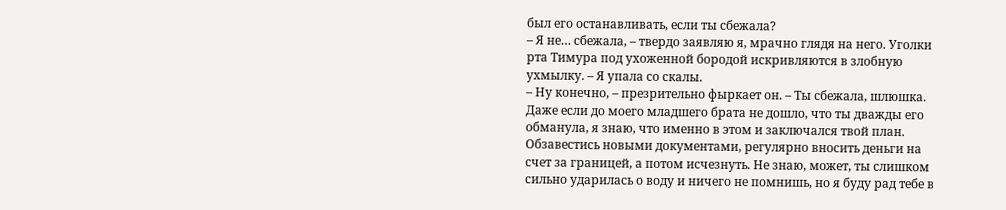был его останавливать, если ты сбежала?
– Я не… сбежала, – твердо заявляю я, мрачно глядя на него. Уголки рта Тимура под ухоженной бородой искривляются в злобную ухмылку. – Я упала со скалы.
– Ну конечно, – презрительно фыркает он. – Ты сбежала, шлюшка. Даже если до моего младшего брата не дошло, что ты дважды его обманула, я знаю, что именно в этом и заключался твой план. Обзавестись новыми документами, регулярно вносить деньги на счет за границей, а потом исчезнуть. Не знаю, может, ты слишком сильно ударилась о воду и ничего не помнишь, но я буду рад тебе в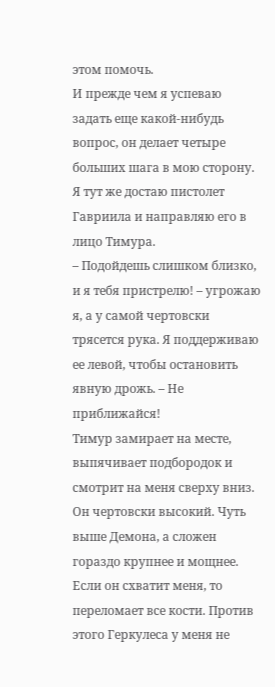этом помочь.
И прежде чем я успеваю задать еще какой-нибудь вопрос, он делает четыре больших шага в мою сторону. Я тут же достаю пистолет Гавриила и направляю его в лицо Тимура.
– Подойдешь слишком близко, и я тебя пристрелю! – угрожаю я, а у самой чертовски трясется рука. Я поддерживаю ее левой, чтобы остановить явную дрожь. – Не приближайся!
Тимур замирает на месте, выпячивает подбородок и смотрит на меня сверху вниз. Он чертовски высокий. Чуть выше Демона, а сложен гораздо крупнее и мощнее. Если он схватит меня, то переломает все кости. Против этого Геркулеса у меня не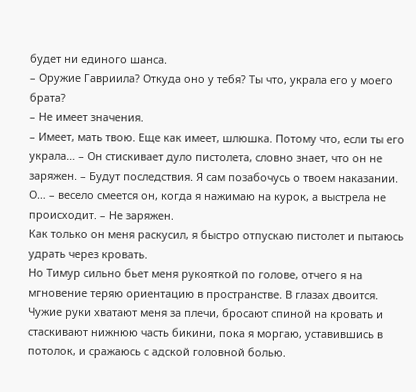будет ни единого шанса.
– Оружие Гавриила? Откуда оно у тебя? Ты что, украла его у моего брата?
– Не имеет значения.
– Имеет, мать твою. Еще как имеет, шлюшка. Потому что, если ты его украла… – Он стискивает дуло пистолета, словно знает, что он не заряжен. – Будут последствия. Я сам позабочусь о твоем наказании. О… – весело смеется он, когда я нажимаю на курок, а выстрела не происходит. – Не заряжен.
Как только он меня раскусил, я быстро отпускаю пистолет и пытаюсь удрать через кровать.
Но Тимур сильно бьет меня рукояткой по голове, отчего я на мгновение теряю ориентацию в пространстве. В глазах двоится. Чужие руки хватают меня за плечи, бросают спиной на кровать и стаскивают нижнюю часть бикини, пока я моргаю, уставившись в потолок, и сражаюсь с адской головной болью.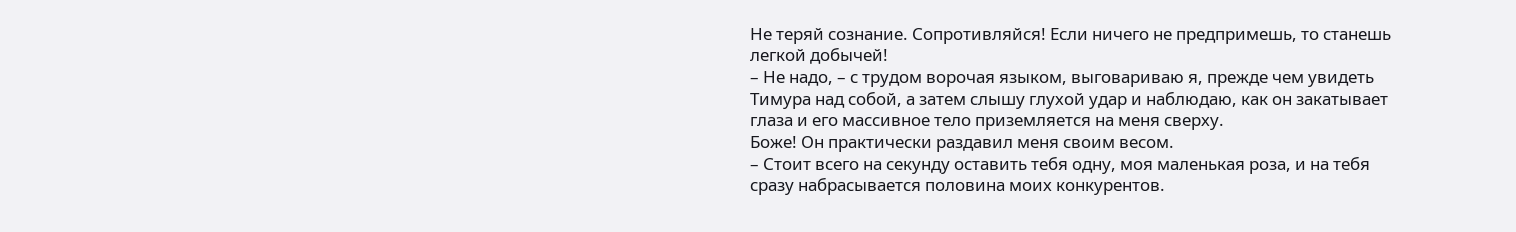Не теряй сознание. Сопротивляйся! Если ничего не предпримешь, то станешь легкой добычей!
– Не надо, – с трудом ворочая языком, выговариваю я, прежде чем увидеть Тимура над собой, а затем слышу глухой удар и наблюдаю, как он закатывает глаза и его массивное тело приземляется на меня сверху.
Боже! Он практически раздавил меня своим весом.
– Стоит всего на секунду оставить тебя одну, моя маленькая роза, и на тебя сразу набрасывается половина моих конкурентов.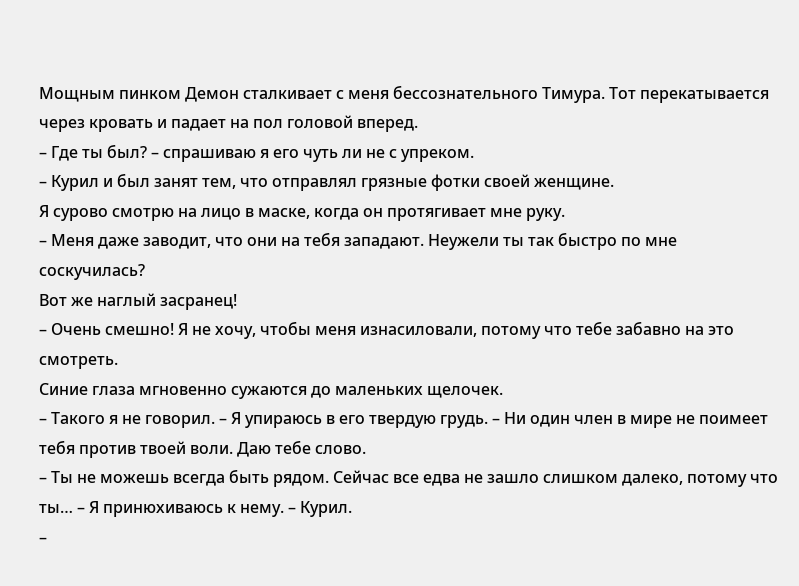Мощным пинком Демон сталкивает с меня бессознательного Тимура. Тот перекатывается через кровать и падает на пол головой вперед.
– Где ты был? – спрашиваю я его чуть ли не с упреком.
– Курил и был занят тем, что отправлял грязные фотки своей женщине.
Я сурово смотрю на лицо в маске, когда он протягивает мне руку.
– Меня даже заводит, что они на тебя западают. Неужели ты так быстро по мне соскучилась?
Вот же наглый засранец!
– Очень смешно! Я не хочу, чтобы меня изнасиловали, потому что тебе забавно на это смотреть.
Синие глаза мгновенно сужаются до маленьких щелочек.
– Такого я не говорил. – Я упираюсь в его твердую грудь. – Ни один член в мире не поимеет тебя против твоей воли. Даю тебе слово.
– Ты не можешь всегда быть рядом. Сейчас все едва не зашло слишком далеко, потому что ты… – Я принюхиваюсь к нему. – Курил.
–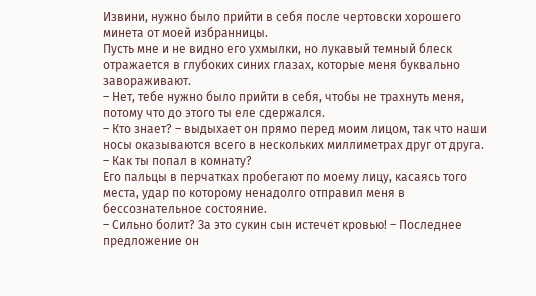Извини, нужно было прийти в себя после чертовски хорошего минета от моей избранницы.
Пусть мне и не видно его ухмылки, но лукавый темный блеск отражается в глубоких синих глазах, которые меня буквально завораживают.
– Нет, тебе нужно было прийти в себя, чтобы не трахнуть меня, потому что до этого ты еле сдержался.
– Кто знает? – выдыхает он прямо перед моим лицом, так что наши носы оказываются всего в нескольких миллиметрах друг от друга.
– Как ты попал в комнату?
Его пальцы в перчатках пробегают по моему лицу, касаясь того места, удар по которому ненадолго отправил меня в бессознательное состояние.
– Сильно болит? За это сукин сын истечет кровью! – Последнее предложение он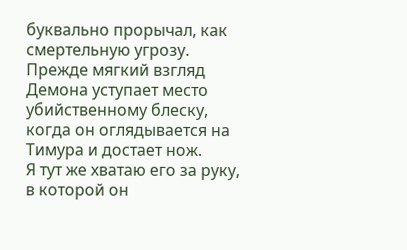буквально прорычал, как смертельную угрозу. Прежде мягкий взгляд Демона уступает место убийственному блеску, когда он оглядывается на Тимура и достает нож.
Я тут же хватаю его за руку, в которой он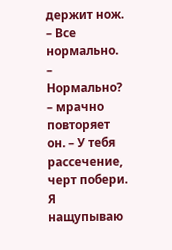держит нож.
– Все нормально.
– Нормально? – мрачно повторяет он. – У тебя рассечение, черт побери.
Я нащупываю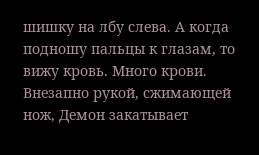шишку на лбу слева. А когда подношу пальцы к глазам, то вижу кровь. Много крови. Внезапно рукой, сжимающей нож, Демон закатывает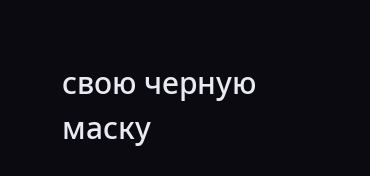свою черную маску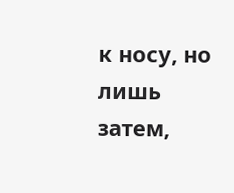к носу, но лишь затем,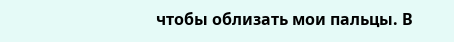чтобы облизать мои пальцы. В